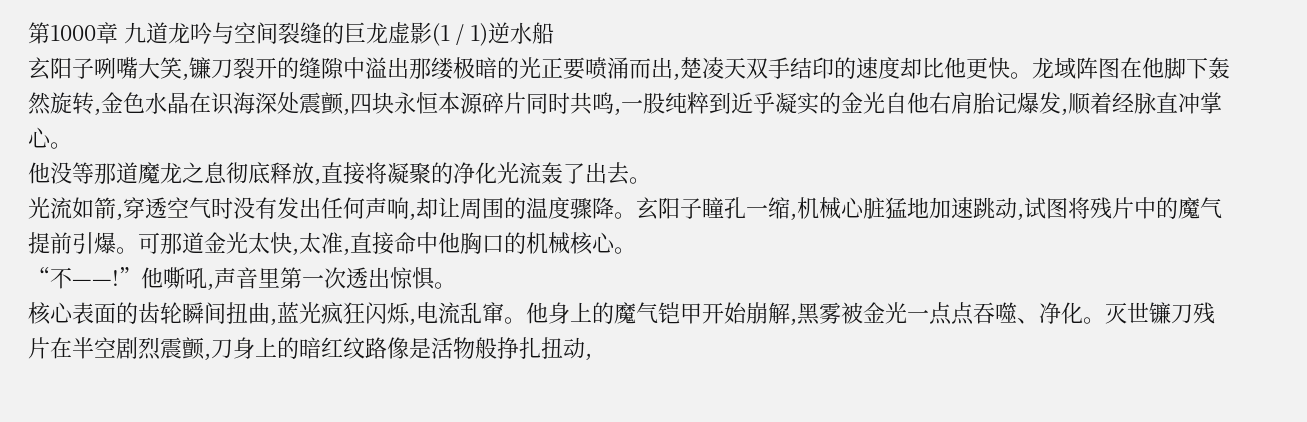第1000章 九道龙吟与空间裂缝的巨龙虚影(1 / 1)逆水船
玄阳子咧嘴大笑,镰刀裂开的缝隙中溢出那缕极暗的光正要喷涌而出,楚凌天双手结印的速度却比他更快。龙域阵图在他脚下轰然旋转,金色水晶在识海深处震颤,四块永恒本源碎片同时共鸣,一股纯粹到近乎凝实的金光自他右肩胎记爆发,顺着经脉直冲掌心。
他没等那道魔龙之息彻底释放,直接将凝聚的净化光流轰了出去。
光流如箭,穿透空气时没有发出任何声响,却让周围的温度骤降。玄阳子瞳孔一缩,机械心脏猛地加速跳动,试图将残片中的魔气提前引爆。可那道金光太快,太准,直接命中他胸口的机械核心。
“不——!”他嘶吼,声音里第一次透出惊惧。
核心表面的齿轮瞬间扭曲,蓝光疯狂闪烁,电流乱窜。他身上的魔气铠甲开始崩解,黑雾被金光一点点吞噬、净化。灭世镰刀残片在半空剧烈震颤,刀身上的暗红纹路像是活物般挣扎扭动,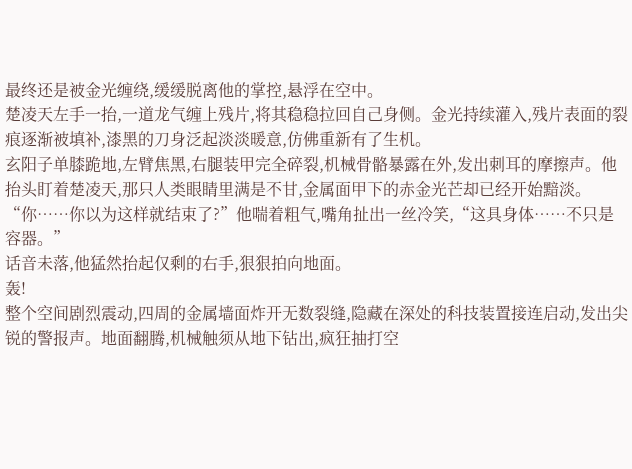最终还是被金光缠绕,缓缓脱离他的掌控,悬浮在空中。
楚凌天左手一抬,一道龙气缠上残片,将其稳稳拉回自己身侧。金光持续灌入,残片表面的裂痕逐渐被填补,漆黑的刀身泛起淡淡暖意,仿佛重新有了生机。
玄阳子单膝跪地,左臂焦黑,右腿装甲完全碎裂,机械骨骼暴露在外,发出刺耳的摩擦声。他抬头盯着楚凌天,那只人类眼睛里满是不甘,金属面甲下的赤金光芒却已经开始黯淡。
“你……你以为这样就结束了?”他喘着粗气,嘴角扯出一丝冷笑,“这具身体……不只是容器。”
话音未落,他猛然抬起仅剩的右手,狠狠拍向地面。
轰!
整个空间剧烈震动,四周的金属墙面炸开无数裂缝,隐藏在深处的科技装置接连启动,发出尖锐的警报声。地面翻腾,机械触须从地下钻出,疯狂抽打空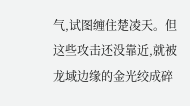气,试图缠住楚凌天。但这些攻击还没靠近,就被龙域边缘的金光绞成碎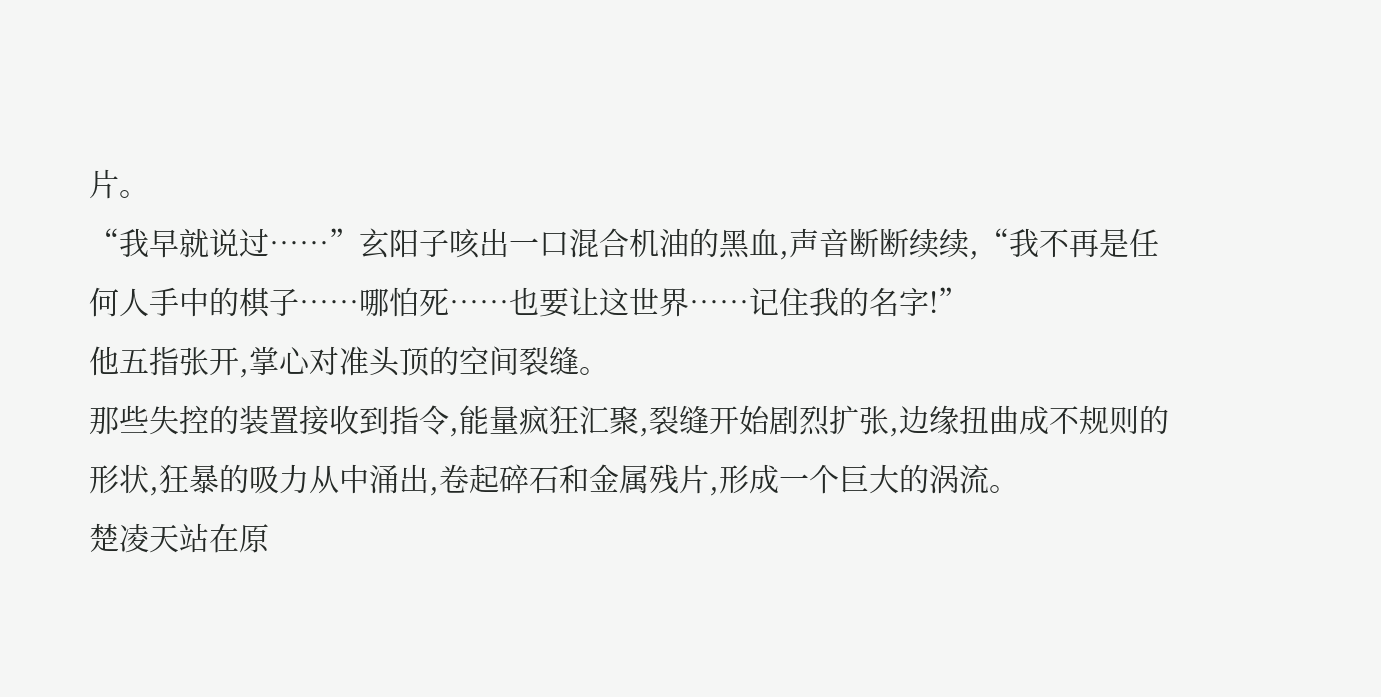片。
“我早就说过……”玄阳子咳出一口混合机油的黑血,声音断断续续,“我不再是任何人手中的棋子……哪怕死……也要让这世界……记住我的名字!”
他五指张开,掌心对准头顶的空间裂缝。
那些失控的装置接收到指令,能量疯狂汇聚,裂缝开始剧烈扩张,边缘扭曲成不规则的形状,狂暴的吸力从中涌出,卷起碎石和金属残片,形成一个巨大的涡流。
楚凌天站在原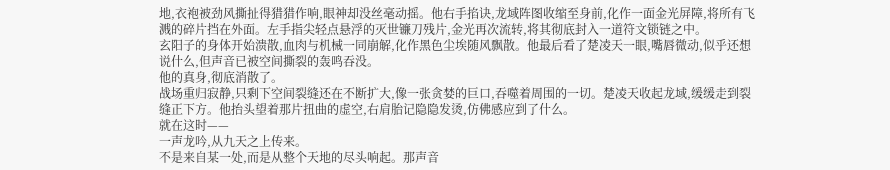地,衣袍被劲风撕扯得猎猎作响,眼神却没丝毫动摇。他右手掐诀,龙域阵图收缩至身前,化作一面金光屏障,将所有飞溅的碎片挡在外面。左手指尖轻点悬浮的灭世镰刀残片,金光再次流转,将其彻底封入一道符文锁链之中。
玄阳子的身体开始溃散,血肉与机械一同崩解,化作黑色尘埃随风飘散。他最后看了楚凌天一眼,嘴唇微动,似乎还想说什么,但声音已被空间撕裂的轰鸣吞没。
他的真身,彻底消散了。
战场重归寂静,只剩下空间裂缝还在不断扩大,像一张贪婪的巨口,吞噬着周围的一切。楚凌天收起龙域,缓缓走到裂缝正下方。他抬头望着那片扭曲的虚空,右肩胎记隐隐发烫,仿佛感应到了什么。
就在这时——
一声龙吟,从九天之上传来。
不是来自某一处,而是从整个天地的尽头响起。那声音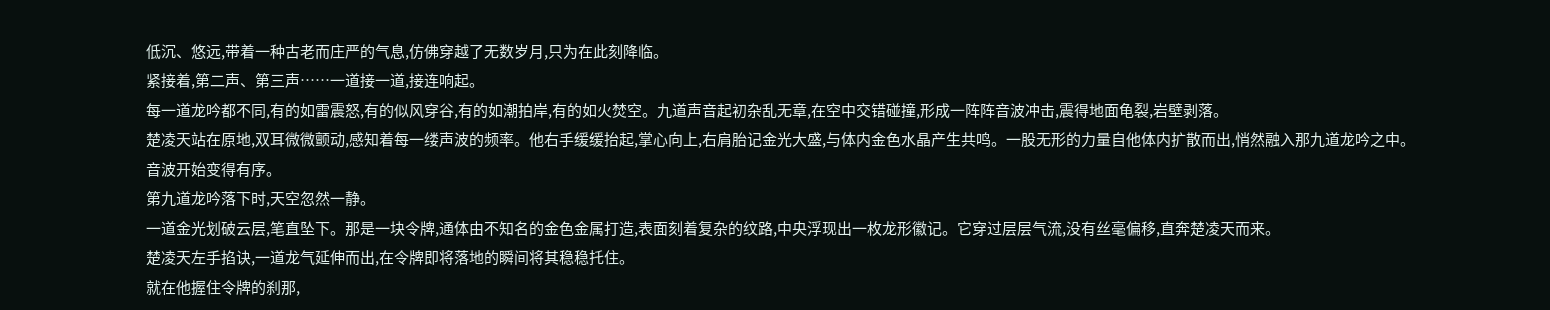低沉、悠远,带着一种古老而庄严的气息,仿佛穿越了无数岁月,只为在此刻降临。
紧接着,第二声、第三声……一道接一道,接连响起。
每一道龙吟都不同,有的如雷震怒,有的似风穿谷,有的如潮拍岸,有的如火焚空。九道声音起初杂乱无章,在空中交错碰撞,形成一阵阵音波冲击,震得地面龟裂,岩壁剥落。
楚凌天站在原地,双耳微微颤动,感知着每一缕声波的频率。他右手缓缓抬起,掌心向上,右肩胎记金光大盛,与体内金色水晶产生共鸣。一股无形的力量自他体内扩散而出,悄然融入那九道龙吟之中。
音波开始变得有序。
第九道龙吟落下时,天空忽然一静。
一道金光划破云层,笔直坠下。那是一块令牌,通体由不知名的金色金属打造,表面刻着复杂的纹路,中央浮现出一枚龙形徽记。它穿过层层气流,没有丝毫偏移,直奔楚凌天而来。
楚凌天左手掐诀,一道龙气延伸而出,在令牌即将落地的瞬间将其稳稳托住。
就在他握住令牌的刹那,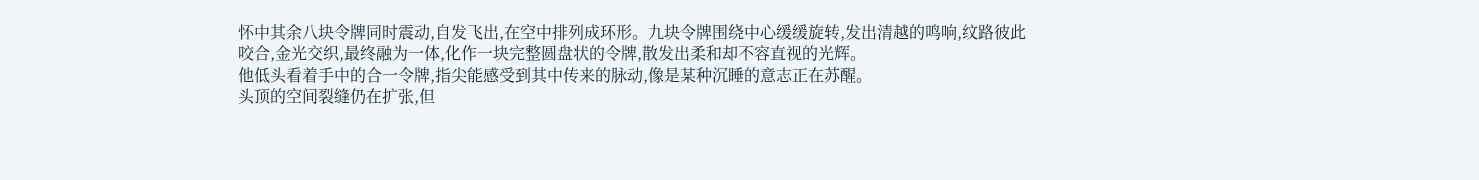怀中其余八块令牌同时震动,自发飞出,在空中排列成环形。九块令牌围绕中心缓缓旋转,发出清越的鸣响,纹路彼此咬合,金光交织,最终融为一体,化作一块完整圆盘状的令牌,散发出柔和却不容直视的光辉。
他低头看着手中的合一令牌,指尖能感受到其中传来的脉动,像是某种沉睡的意志正在苏醒。
头顶的空间裂缝仍在扩张,但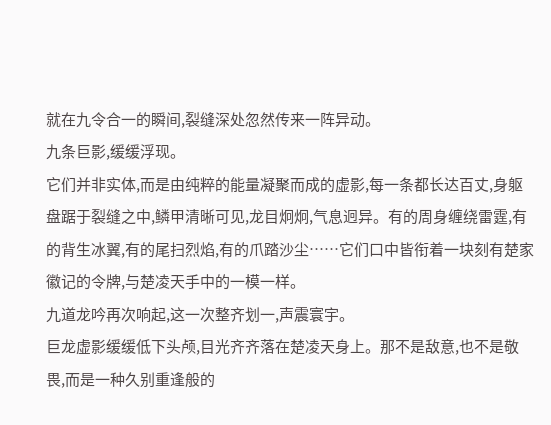就在九令合一的瞬间,裂缝深处忽然传来一阵异动。
九条巨影,缓缓浮现。
它们并非实体,而是由纯粹的能量凝聚而成的虚影,每一条都长达百丈,身躯盘踞于裂缝之中,鳞甲清晰可见,龙目炯炯,气息迥异。有的周身缠绕雷霆,有的背生冰翼,有的尾扫烈焰,有的爪踏沙尘……它们口中皆衔着一块刻有楚家徽记的令牌,与楚凌天手中的一模一样。
九道龙吟再次响起,这一次整齐划一,声震寰宇。
巨龙虚影缓缓低下头颅,目光齐齐落在楚凌天身上。那不是敌意,也不是敬畏,而是一种久别重逢般的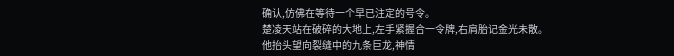确认,仿佛在等待一个早已注定的号令。
楚凌天站在破碎的大地上,左手紧握合一令牌,右肩胎记金光未散。他抬头望向裂缝中的九条巨龙,神情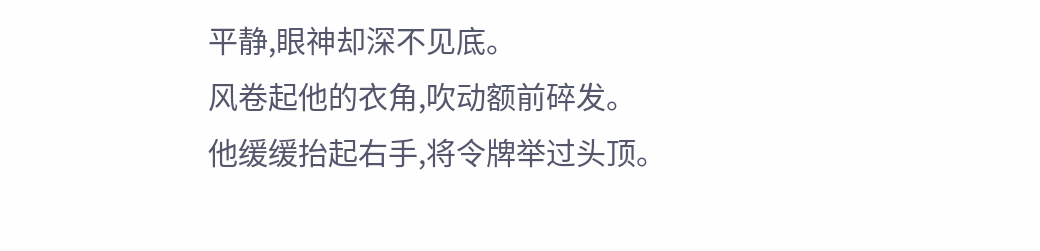平静,眼神却深不见底。
风卷起他的衣角,吹动额前碎发。
他缓缓抬起右手,将令牌举过头顶。